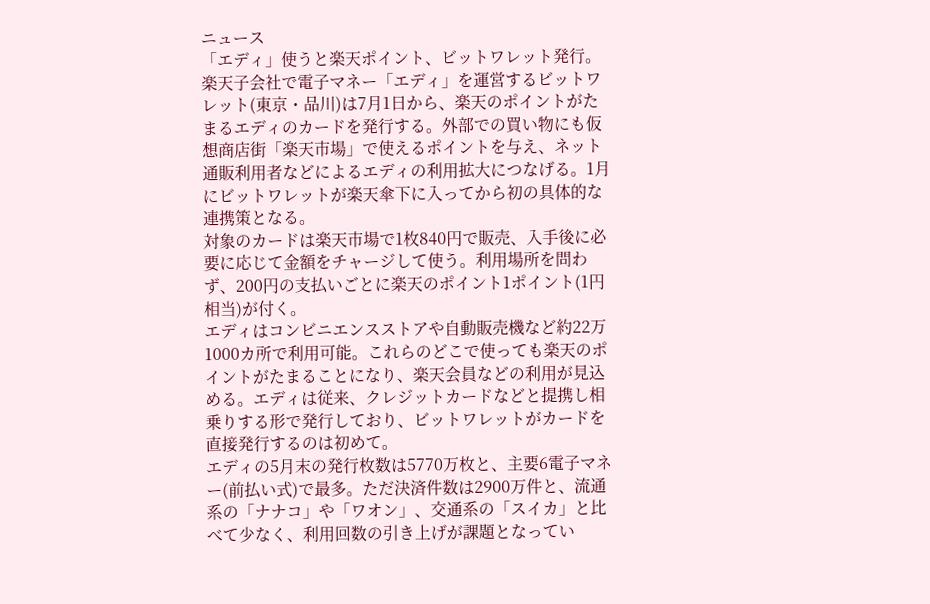ニュース
「エディ」使うと楽天ポイント、ビットワレット発行。
楽天子会社で電子マネー「エディ」を運営するビットワレット(東京・品川)は7月1日から、楽天のポイントがたまるエディのカードを発行する。外部での買い物にも仮想商店街「楽天市場」で使えるポイントを与え、ネット通販利用者などによるエディの利用拡大につなげる。1月にビットワレットが楽天傘下に入ってから初の具体的な連携策となる。
対象のカードは楽天市場で1枚840円で販売、入手後に必要に応じて金額をチャージして使う。利用場所を問わず、200円の支払いごとに楽天のポイント1ポイント(1円相当)が付く。
エディはコンビニエンスストアや自動販売機など約22万1000カ所で利用可能。これらのどこで使っても楽天のポイントがたまることになり、楽天会員などの利用が見込める。エディは従来、クレジットカードなどと提携し相乗りする形で発行しており、ビットワレットがカードを直接発行するのは初めて。
エディの5月末の発行枚数は5770万枚と、主要6電子マネー(前払い式)で最多。ただ決済件数は2900万件と、流通系の「ナナコ」や「ワオン」、交通系の「スイカ」と比べて少なく、利用回数の引き上げが課題となってい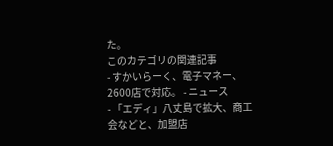た。
このカテゴリの関連記事
- すかいらーく、電子マネー、2600店で対応。 - ニュース
- 「エディ」八丈島で拡大、商工会などと、加盟店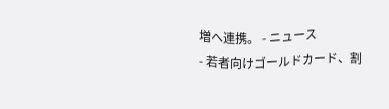増へ連携。 - ニュース
- 若者向けゴールドカード、割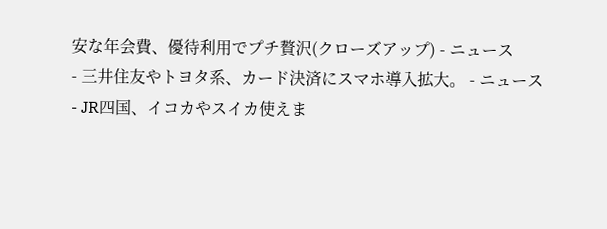安な年会費、優待利用でプチ贅沢(クローズアップ) - ニュース
- 三井住友やトヨタ系、カード決済にスマホ導入拡大。 - ニュース
- JR四国、イコカやスイカ使えま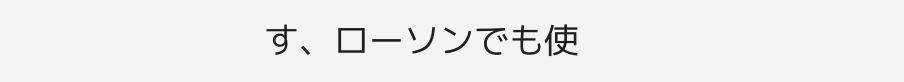す、ローソンでも使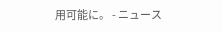用可能に。 - ニュース